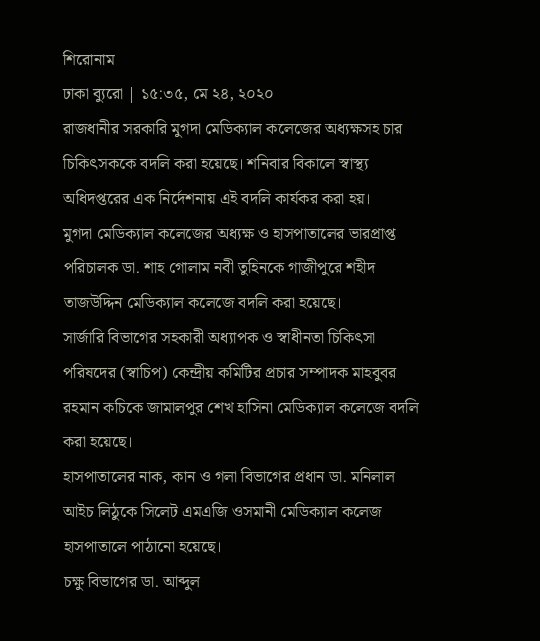শিরোনাম
ঢাকা ব্যুরো | ১৫:৩৫, মে ২৪, ২০২০
রাজধানীর সরকারি মুগদা মেডিক্যাল কলেজের অধ্যক্ষসহ চার চিকিৎসককে বদলি করা হয়েছে। শনিবার বিকালে স্বাস্থ্য অধিদপ্তরের এক নির্দেশনায় এই বদলি কার্যকর করা হয়।
মুগদা মেডিক্যাল কলেজের অধ্যক্ষ ও হাসপাতালের ভারপ্রাপ্ত পরিচালক ডা. শাহ গোলাম নবী তুহিনকে গাজীপুরে শহীদ তাজউদ্দিন মেডিক্যাল কলেজে বদলি করা হয়েছে।
সার্জারি বিভাগের সহকারী অধ্যাপক ও স্বাধীনতা চিকিৎসা পরিষদের (স্বাচিপ) কেন্দ্রীয় কমিটির প্রচার সম্পাদক মাহবুবর রহমান কচিকে জামালপুর শেখ হাসিনা মেডিক্যাল কলেজে বদলি করা হয়েছে।
হাসপাতালের নাক, কান ও গলা বিভাগের প্রধান ডা. মনিলাল আইচ লিঠুকে সিলেট এমএজি ওসমানী মেডিক্যাল কলেজ হাসপাতালে পাঠানো হয়েছে।
চক্ষু বিভাগের ডা. আব্দুল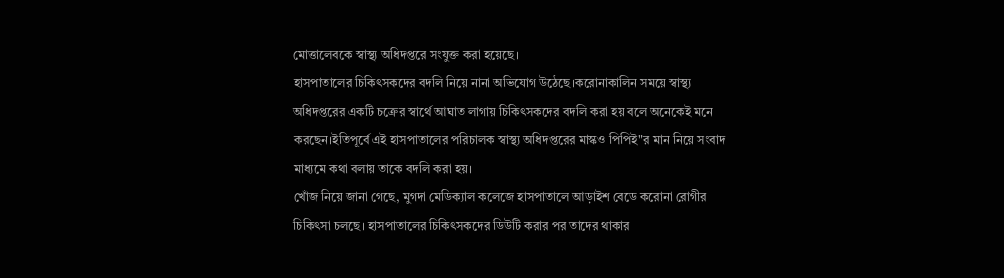মোত্তালেবকে স্বাস্থ্য অধিদপ্তরে সংযুক্ত করা হয়েছে।
হাসপাতালের চিকিৎসকদের বদলি নিয়ে নানা অভিযোগ উঠেছে।করোনাকালিন সময়ে স্বাস্থ্য অধিদপ্তরের একটি চক্রের স্বার্থে আঘাত লাগায় চিকিৎসকদের বদলি করা হয় বলে অনেকেই মনে করছেন।ইতিপূর্বে এই হাসপাতালের পরিচালক স্বাস্থ্য অধিদপ্তরের মাস্কও পিপিই"র মান নিয়ে সংবাদ মাধ্যমে কথা বলায় তাকে বদলি করা হয়।
খোঁজ নিয়ে জানা গেছে, মুগদা মেডিক্যাল কলেজে হাসপাতালে আড়াইশ বেডে করোনা রোগীর চিকিৎসা চলছে। হাসপাতালের চিকিৎসকদের ডিউটি করার পর তাদের থাকার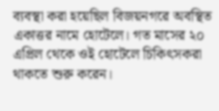ব্যবস্থা করা হয়েছিল বিজয়নগরে অবস্থিত একাত্তর নামে হোটেলে। গত মাসের ২০ এপ্রিল থেকে ওই হোটেলে চিকিৎসকরা থাকতে শুরু করেন।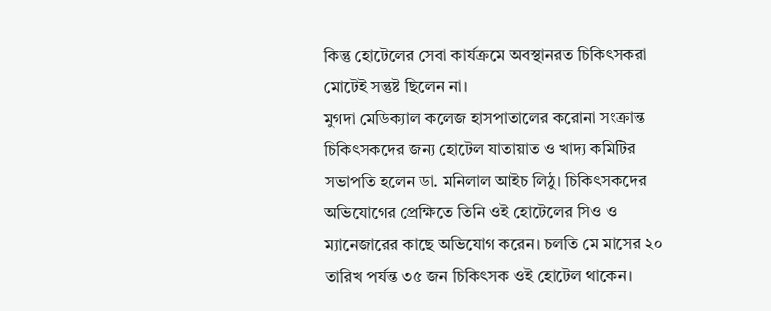কিন্তু হোটেলের সেবা কার্যক্রমে অবস্থানরত চিকিৎসকরা মোটেই সন্তুষ্ট ছিলেন না।
মুগদা মেডিক্যাল কলেজ হাসপাতালের করোনা সংক্রান্ত চিকিৎসকদের জন্য হোটেল যাতায়াত ও খাদ্য কমিটির সভাপতি হলেন ডা. মনিলাল আইচ লিঠু। চিকিৎসকদের অভিযোগের প্রেক্ষিতে তিনি ওই হোটেলের সিও ও ম্যানেজারের কাছে অভিযোগ করেন। চলতি মে মাসের ২০ তারিখ পর্যন্ত ৩৫ জন চিকিৎসক ওই হোটেল থাকেন।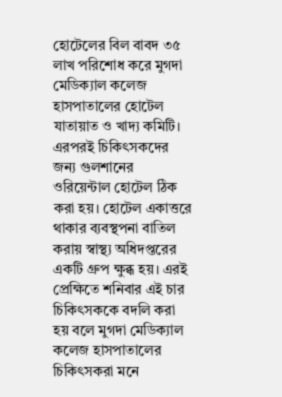হোটেলের বিল বাবদ ৩৫ লাখ পরিশোধ করে মুগদা মেডিক্যাল কলেজ হাসপাতালের হোটেল যাতায়াত ও খাদ্য কমিটি।
এরপরই চিকিৎসকদের জন্য গুলশানের ওরিয়েন্টাল হোটেল ঠিক করা হয়। হোটেল একাত্তরে থাকার ব্যবস্থপনা বাতিল করায় স্বাস্থ্য অধিদপ্তরের একটি গ্রুপ ক্ষুব্ধ হয়। এরই প্রেক্ষিতে শনিবার এই চার চিকিৎসককে বদলি করা হয় বলে মুগদা মেডিক্যাল কলেজ হাসপাতালের চিকিৎসকরা মনে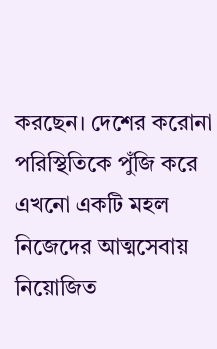করছেন। দেশের করোনা পরিস্থিতিকে পুঁজি করে এখনো একটি মহল নিজেদের আত্মসেবায় নিয়োজিত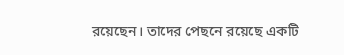রয়েছেন। তাদের পেছনে রয়েছে একটি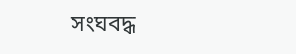সংঘবদ্ধ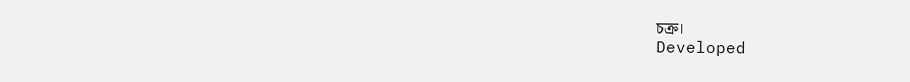চক্র।
Developed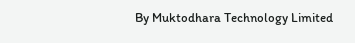By Muktodhara Technology Limited